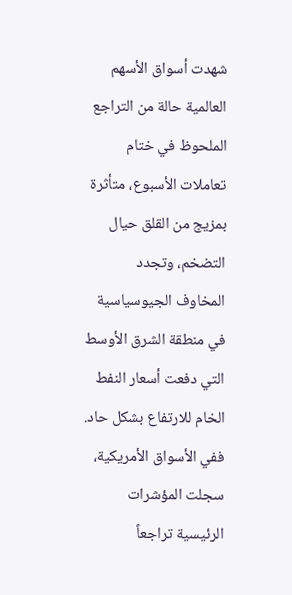شهدت أسواق الأسهم العالمية حالة من التراجع الملحوظ في ختام تعاملات الأسبوع، متأثرة بمزيج من القلق حيال التضخم، وتجدد المخاوف الجيوسياسية في منطقة الشرق الأوسط التي دفعت أسعار النفط الخام للارتفاع بشكل حاد.
ففي الأسواق الأمريكية، سجلت المؤشرات الرئيسية تراجعاً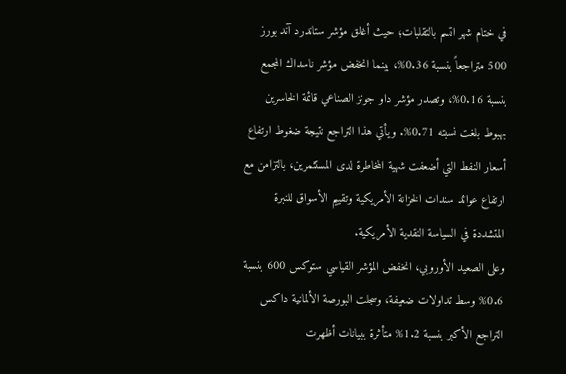في ختام شهر اتسم بالتقلبات؛ حيث أغلق مؤشر ستاندرد آند بورز 500 متراجعاً بنسبة 0.36%، بينما انخفض مؤشر ناسداك المجمع بنسبة 0.16%، وتصدر مؤشر داو جونز الصناعي قائمة الخاسرين بهبوط بلغت نسبته 0.71%. ويأتي هذا التراجع نتيجة ضغوط ارتفاع أسعار النفط التي أضعفت شهية المخاطرة لدى المستثمرين، بالتزامن مع ارتفاع عوائد سندات الخزانة الأمريكية وتقييم الأسواق للنبرة المتشددة في السياسة النقدية الأمريكية.
وعلى الصعيد الأوروبي، انخفض المؤشر القياسي ستوكس 600 بنسبة 0.6% وسط تداولات ضعيفة، وسجلت البورصة الألمانية داكس التراجع الأكبر بنسبة 1.2% متأثرة ببيانات أظهرت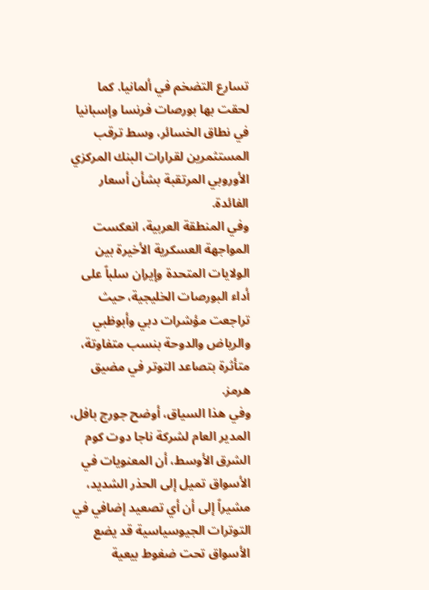تسارع التضخم في ألمانيا. كما لحقت بها بورصات فرنسا وإسبانيا في نطاق الخسائر، وسط ترقب المستثمرين لقرارات البنك المركزي الأوروبي المرتقبة بشأن أسعار الفائدة.
وفي المنطقة العربية، انعكست المواجهة العسكرية الأخيرة بين الولايات المتحدة وإيران سلباً على أداء البورصات الخليجية، حيث تراجعت مؤشرات دبي وأبوظبي والرياض والدوحة بنسب متفاوتة، متأثرة بتصاعد التوتر في مضيق هرمز.
وفي هذا السياق، أوضح جورج بافل، المدير العام لشركة ناجا دوت كوم الشرق الأوسط، أن المعنويات في الأسواق تميل إلى الحذر الشديد، مشيراً إلى أن أي تصعيد إضافي في التوترات الجيوسياسية قد يضع الأسواق تحت ضغوط بيعية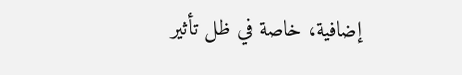إضافية، خاصة في ظل تأثير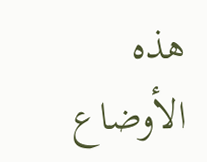هذه الأوضاع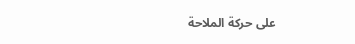على حركة الملاحة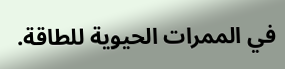في الممرات الحيوية للطاقة.